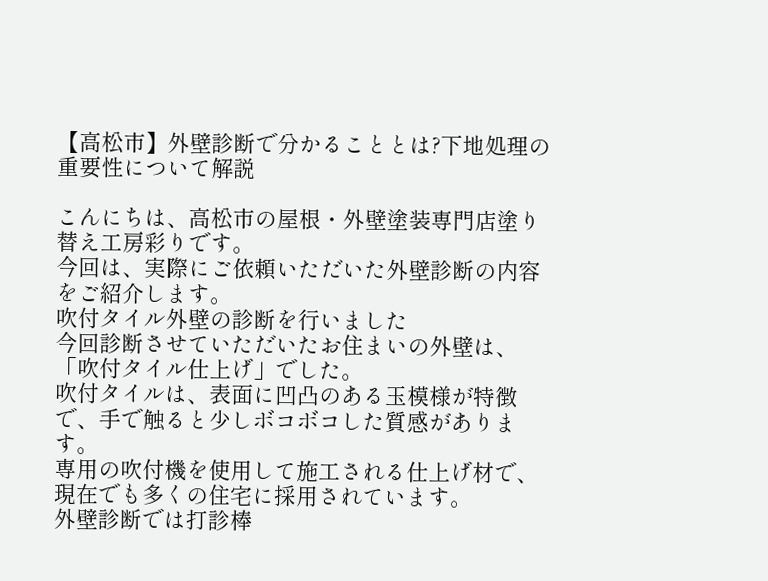【高松市】外壁診断で分かることとは?下地処理の重要性について解説

こんにちは、高松市の屋根・外壁塗装専門店塗り替え工房彩りです。
今回は、実際にご依頼いただいた外壁診断の内容をご紹介します。
吹付タイル外壁の診断を行いました
今回診断させていただいたお住まいの外壁は、「吹付タイル仕上げ」でした。
吹付タイルは、表面に凹凸のある玉模様が特徴で、手で触ると少しボコボコした質感があります。
専用の吹付機を使用して施工される仕上げ材で、現在でも多くの住宅に採用されています。
外壁診断では打診棒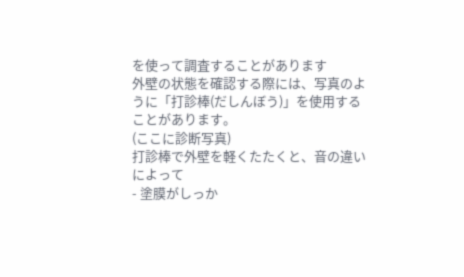を使って調査することがあります
外壁の状態を確認する際には、写真のように「打診棒(だしんぼう)」を使用することがあります。
(ここに診断写真)
打診棒で外壁を軽くたたくと、音の違いによって
- 塗膜がしっか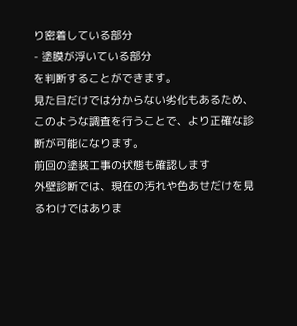り密着している部分
- 塗膜が浮いている部分
を判断することができます。
見た目だけでは分からない劣化もあるため、このような調査を行うことで、より正確な診断が可能になります。
前回の塗装工事の状態も確認します
外壁診断では、現在の汚れや色あせだけを見るわけではありま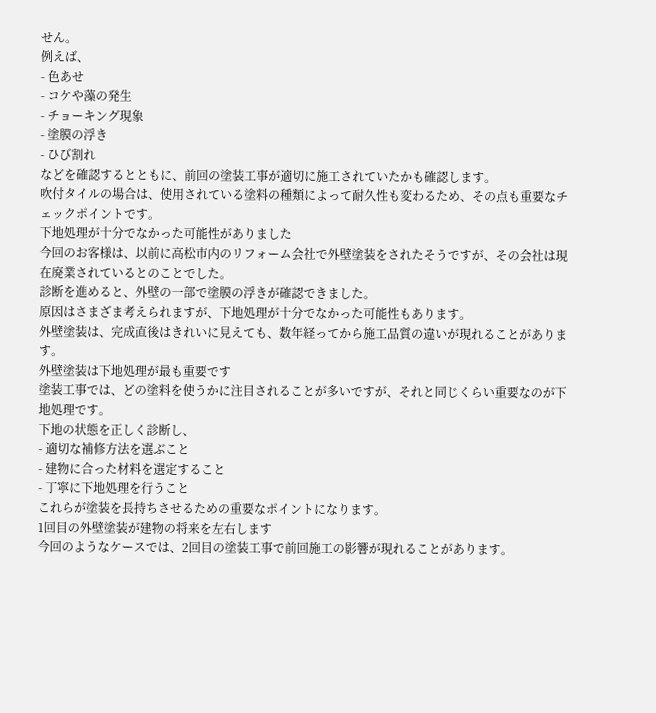せん。
例えば、
- 色あせ
- コケや藻の発生
- チョーキング現象
- 塗膜の浮き
- ひび割れ
などを確認するとともに、前回の塗装工事が適切に施工されていたかも確認します。
吹付タイルの場合は、使用されている塗料の種類によって耐久性も変わるため、その点も重要なチェックポイントです。
下地処理が十分でなかった可能性がありました
今回のお客様は、以前に高松市内のリフォーム会社で外壁塗装をされたそうですが、その会社は現在廃業されているとのことでした。
診断を進めると、外壁の一部で塗膜の浮きが確認できました。
原因はさまざま考えられますが、下地処理が十分でなかった可能性もあります。
外壁塗装は、完成直後はきれいに見えても、数年経ってから施工品質の違いが現れることがあります。
外壁塗装は下地処理が最も重要です
塗装工事では、どの塗料を使うかに注目されることが多いですが、それと同じくらい重要なのが下地処理です。
下地の状態を正しく診断し、
- 適切な補修方法を選ぶこと
- 建物に合った材料を選定すること
- 丁寧に下地処理を行うこと
これらが塗装を長持ちさせるための重要なポイントになります。
1回目の外壁塗装が建物の将来を左右します
今回のようなケースでは、2回目の塗装工事で前回施工の影響が現れることがあります。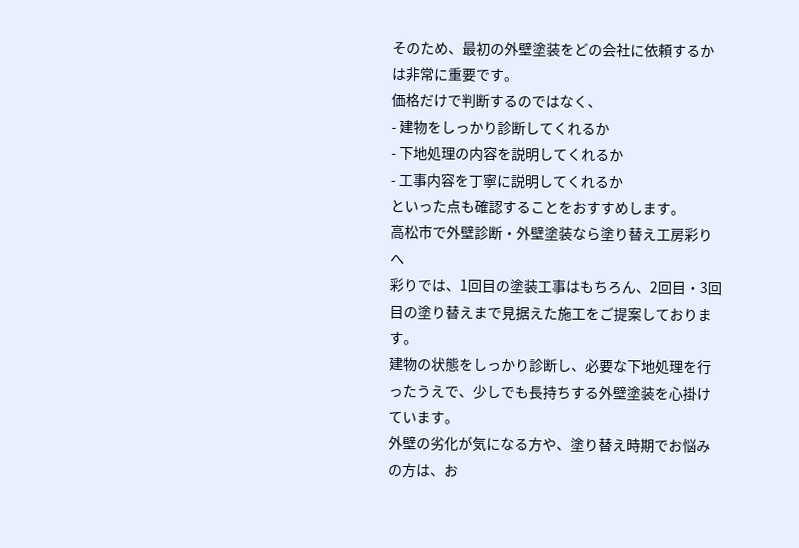そのため、最初の外壁塗装をどの会社に依頼するかは非常に重要です。
価格だけで判断するのではなく、
- 建物をしっかり診断してくれるか
- 下地処理の内容を説明してくれるか
- 工事内容を丁寧に説明してくれるか
といった点も確認することをおすすめします。
高松市で外壁診断・外壁塗装なら塗り替え工房彩りへ
彩りでは、1回目の塗装工事はもちろん、2回目・3回目の塗り替えまで見据えた施工をご提案しております。
建物の状態をしっかり診断し、必要な下地処理を行ったうえで、少しでも長持ちする外壁塗装を心掛けています。
外壁の劣化が気になる方や、塗り替え時期でお悩みの方は、お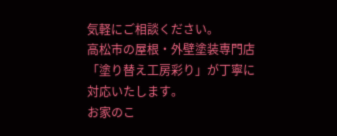気軽にご相談ください。
高松市の屋根・外壁塗装専門店「塗り替え工房彩り」が丁寧に対応いたします。
お家のこ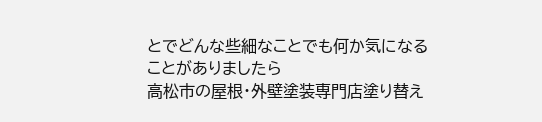とでどんな些細なことでも何か気になることがありましたら
高松市の屋根・外壁塗装専門店塗り替え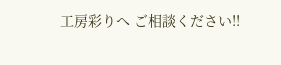工房彩りへ ご相談ください!!